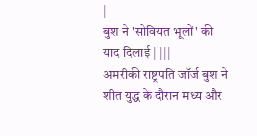|
बुश ने 'सोवियत भूलों' की याद दिलाई | |||
अमरीकी राष्ट्रपति जॉर्ज बुश ने शीत युद्ध के दौरान मध्य और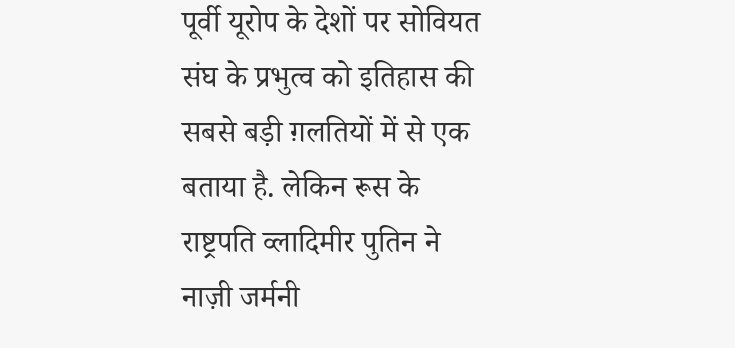पूर्वी यूरोप के देशों पर सोवियत संघ के प्रभुत्व को इतिहास की सबसे बड़ी ग़लतियों में से एक बताया है. लेकिन रूस के राष्ट्रपति व्लादिमीर पुतिन ने नाज़ी जर्मनी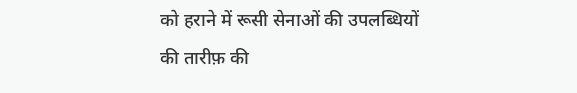को हराने में रूसी सेनाओं की उपलब्धियों की तारीफ़ की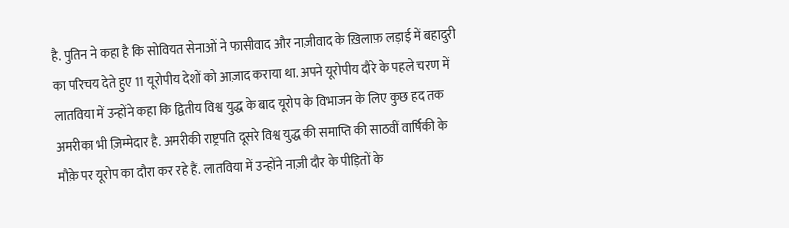है. पुतिन ने कहा है कि सोवियत सेनाओं ने फासीवाद और नाज़ीवाद के ख़िलाफ़ लड़ाई में बहादुरी का परिचय देते हुए 11 यूरोपीय देशों को आज़ाद कराया था. अपने यूरोपीय दौरे के पहले चरण में लातविया में उन्होंने कहा कि द्वितीय विश्व युद्ध के बाद यूरोप के विभाजन के लिए कुछ हद तक अमरीका भी ज़िम्मेदार है. अमरीकी राष्ट्रपति दूसरे विश्व युद्ध की समाप्ति की साठवीं वार्षिकी के मौक़े पर यूरोप का दौरा कर रहे हैं. लातविया में उन्होंने नाज़ी दौर के पीड़ितों के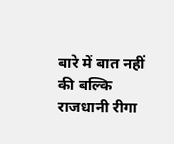बारे में बात नहीं की बल्कि राजधानी रीगा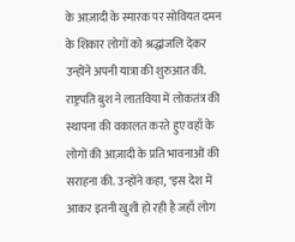के आज़ादी के स्मारक पर सोवियत दमन के शिकार लोगों को श्रद्धांजलि देकर उन्होंने अपनी यात्रा की शुरुआत की. राष्ट्रपति बुश ने लातविया में लोकतंत्र की स्थापना की वकालत करते हुए वहाँ के लोगों की आज़ादी के प्रति भावनाओं की सराहना की. उन्होंने कहा, "इस देश में आकर इतनी खुशी हो रही है जहाँ लोग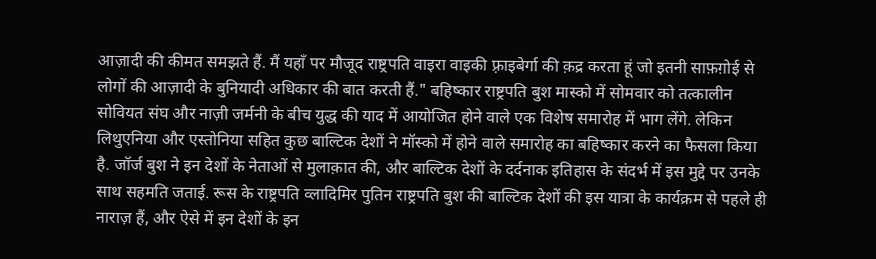आज़ादी की कीमत समझते हैं. मैं यहाँ पर मौजूद राष्ट्रपति वाइरा वाइकी फ़्राइबेर्गा की क़द्र करता हूं जो इतनी साफ़ग़ोई से लोगों की आज़ादी के बुनियादी अधिकार की बात करती हैं." बहिष्कार राष्ट्रपति बुश मास्को में सोमवार को तत्कालीन सोवियत संघ और नाज़ी जर्मनी के बीच युद्ध की याद में आयोजित होने वाले एक विशेष समारोह में भाग लेंगे. लेकिन लिथुएनिया और एस्तोनिया सहित कुछ बाल्टिक देशों ने मॉस्को में होने वाले समारोह का बहिष्कार करने का फैसला किया है. जॉर्ज बुश ने इन देशों के नेताओं से मुलाक़ात की, और बाल्टिक देशों के दर्दनाक इतिहास के संदर्भ में इस मुद्दे पर उनके साथ सहमति जताई. रूस के राष्ट्रपति व्लादिमिर पुतिन राष्ट्रपति बुश की बाल्टिक देशों की इस यात्रा के कार्यक्रम से पहले ही नाराज़ हैं, और ऐसे में इन देशों के इन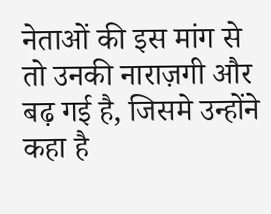नेताओं की इस मांग से तो उनकी नाराज़गी और बढ़ गई है, जिसमे उन्होंने कहा है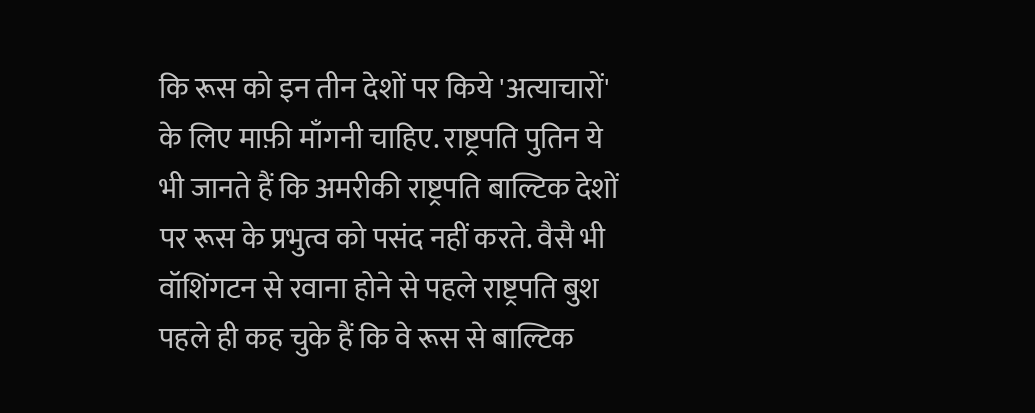कि रूस को इन तीन देशों पर किये 'अत्याचारों' के लिए माफ़ी माँगनी चाहिए. राष्ट्रपति पुतिन ये भी जानते हैं कि अमरीकी राष्ट्रपति बाल्टिक देशों पर रूस के प्रभुत्व को पसंद नहीं करते. वैसै भी वॉशिंगटन से रवाना होने से पहले राष्ट्रपति बुश पहले ही कह चुके हैं कि वे रूस से बाल्टिक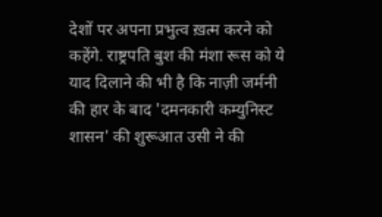देशों पर अपना प्रभुत्व ख़त्म करने को कहेंगे. राष्ट्रपति बुश की मंशा रूस को ये याद दिलाने की भी है कि नाज़ी जर्मनी की हार के बाद 'दमनकारी कम्युनिस्ट शासन' की शुरूआत उसी ने की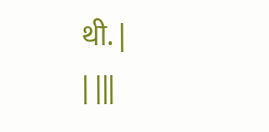थी. |
| |||